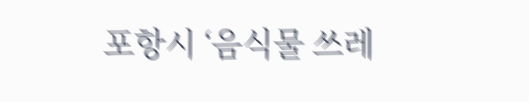포항시 ‘음식물 쓰레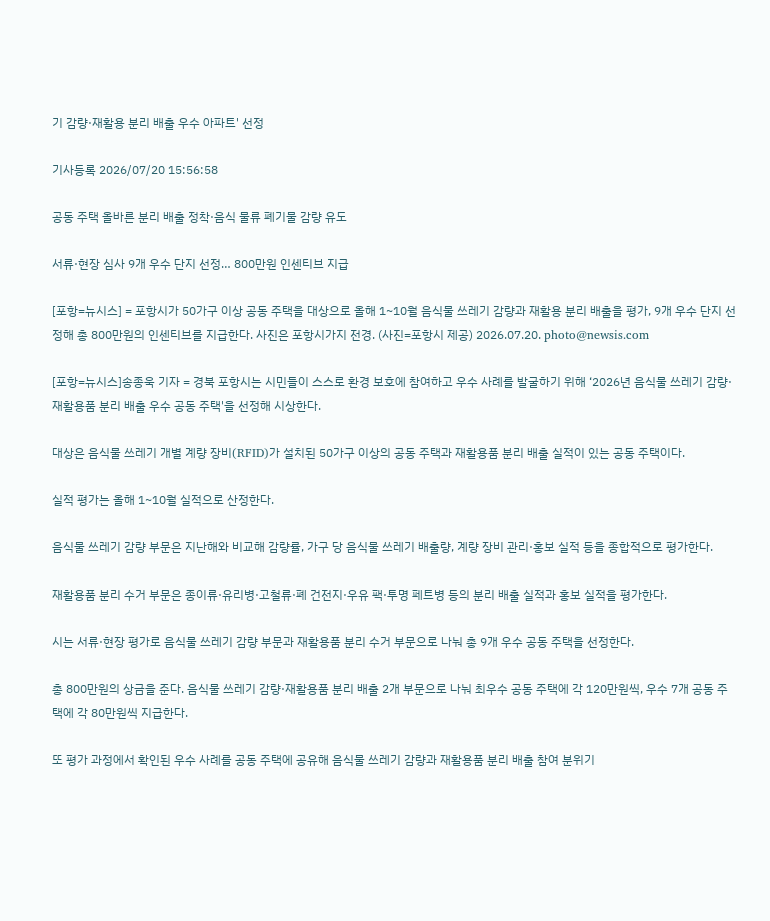기 감량·재활용 분리 배출 우수 아파트' 선정

기사등록 2026/07/20 15:56:58

공동 주택 올바른 분리 배출 정착·음식 물류 폐기물 감량 유도

서류·현장 심사 9개 우수 단지 선정… 800만원 인센티브 지급

[포항=뉴시스] = 포항시가 50가구 이상 공동 주택을 대상으로 올해 1~10월 음식물 쓰레기 감량과 재활용 분리 배출을 평가, 9개 우수 단지 선정해 총 800만원의 인센티브를 지급한다. 사진은 포항시가지 전경. (사진=포항시 제공) 2026.07.20. photo@newsis.com

[포항=뉴시스]송종욱 기자 = 경북 포항시는 시민들이 스스로 환경 보호에 참여하고 우수 사례를 발굴하기 위해 ‘2026년 음식물 쓰레기 감량·재활용품 분리 배출 우수 공동 주택'을 선정해 시상한다.

대상은 음식물 쓰레기 개별 계량 장비(RFID)가 설치된 50가구 이상의 공동 주택과 재활용품 분리 배출 실적이 있는 공동 주택이다.

실적 평가는 올해 1~10월 실적으로 산정한다.

음식물 쓰레기 감량 부문은 지난해와 비교해 감량률, 가구 당 음식물 쓰레기 배출량, 계량 장비 관리·홍보 실적 등을 종합적으로 평가한다.

재활용품 분리 수거 부문은 종이류·유리병·고철류·폐 건전지·우유 팩·투명 페트병 등의 분리 배출 실적과 홍보 실적을 평가한다.

시는 서류·현장 평가로 음식물 쓰레기 감량 부문과 재활용품 분리 수거 부문으로 나눠 총 9개 우수 공동 주택을 선정한다.

총 800만원의 상금을 준다. 음식물 쓰레기 감량·재활용품 분리 배출 2개 부문으로 나눠 최우수 공동 주택에 각 120만원씩, 우수 7개 공동 주택에 각 80만원씩 지급한다.

또 평가 과정에서 확인된 우수 사례를 공동 주택에 공유해 음식물 쓰레기 감량과 재활용품 분리 배출 참여 분위기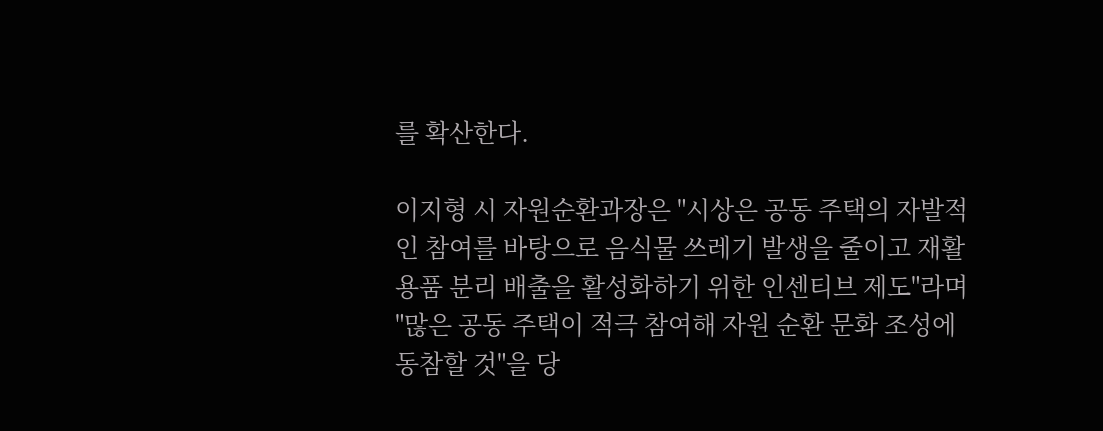를 확산한다.

이지형 시 자원순환과장은 "시상은 공동 주택의 자발적인 참여를 바탕으로 음식물 쓰레기 발생을 줄이고 재활용품 분리 배출을 활성화하기 위한 인센티브 제도"라며 "많은 공동 주택이 적극 참여해 자원 순환 문화 조성에 동참할 것"을 당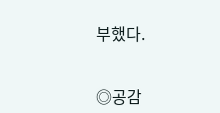부했다.


◎공감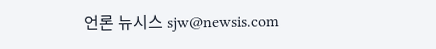언론 뉴시스 sjw@newsis.com